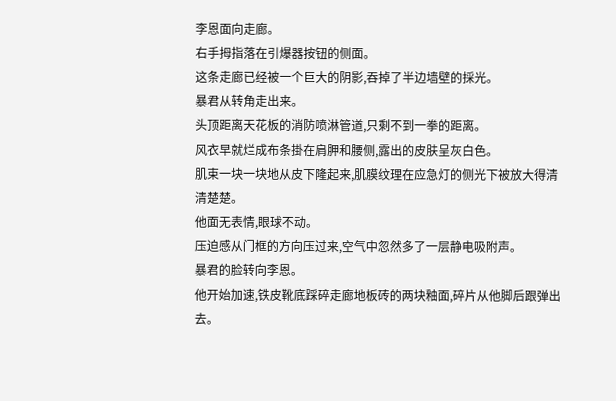李恩面向走廊。
右手拇指落在引爆器按钮的侧面。
这条走廊已经被一个巨大的阴影,吞掉了半边墙壁的採光。
暴君从转角走出来。
头顶距离天花板的消防喷淋管道,只剩不到一拳的距离。
风衣早就烂成布条掛在肩胛和腰侧,露出的皮肤呈灰白色。
肌束一块一块地从皮下隆起来,肌膜纹理在应急灯的侧光下被放大得清清楚楚。
他面无表情,眼球不动。
压迫感从门框的方向压过来,空气中忽然多了一层静电吸附声。
暴君的脸转向李恩。
他开始加速,铁皮靴底踩碎走廊地板砖的两块釉面,碎片从他脚后跟弹出去。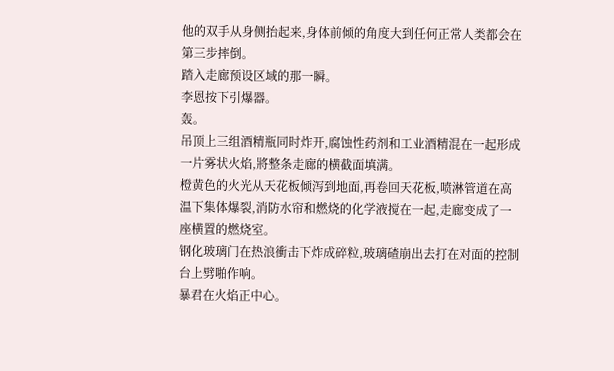他的双手从身侧抬起来,身体前倾的角度大到任何正常人类都会在第三步摔倒。
踏入走廊预设区域的那一瞬。
李恩按下引爆器。
轰。
吊顶上三组酒精瓶同时炸开,腐蚀性药剂和工业酒精混在一起形成一片雾状火焰,將整条走廊的横截面填满。
橙黄色的火光从天花板倾泻到地面,再卷回天花板,喷淋管道在高温下集体爆裂,消防水帘和燃烧的化学液搅在一起,走廊变成了一座横置的燃烧室。
钢化玻璃门在热浪衝击下炸成碎粒,玻璃碴崩出去打在对面的控制台上劈啪作响。
暴君在火焰正中心。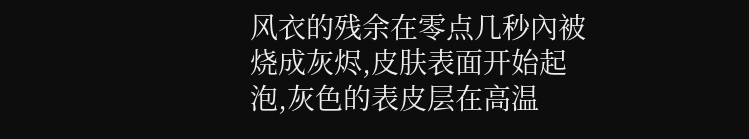风衣的残余在零点几秒內被烧成灰烬,皮肤表面开始起泡,灰色的表皮层在高温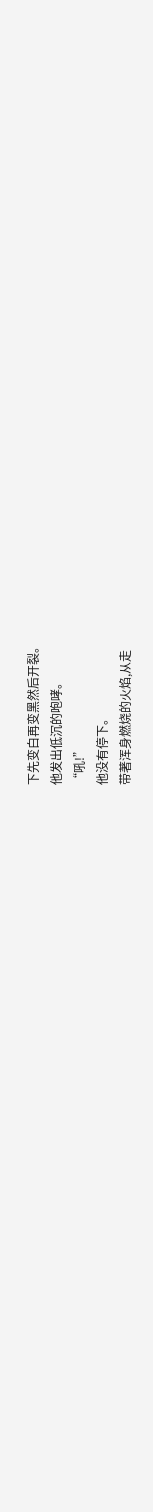下先变白再变黑然后开裂。
他发出低沉的咆哮。
“吼!”
他没有停下。
带著浑身燃烧的火焰,从走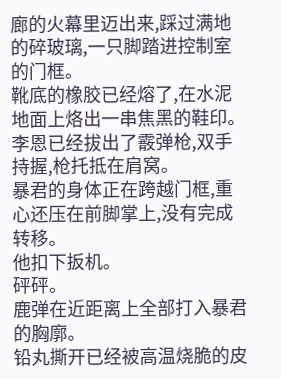廊的火幕里迈出来,踩过满地的碎玻璃,一只脚踏进控制室的门框。
靴底的橡胶已经熔了,在水泥地面上烙出一串焦黑的鞋印。
李恩已经拔出了霰弹枪,双手持握,枪托抵在肩窝。
暴君的身体正在跨越门框,重心还压在前脚掌上,没有完成转移。
他扣下扳机。
砰砰。
鹿弹在近距离上全部打入暴君的胸廓。
铅丸撕开已经被高温烧脆的皮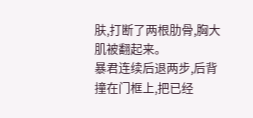肤,打断了两根肋骨,胸大肌被翻起来。
暴君连续后退两步,后背撞在门框上,把已经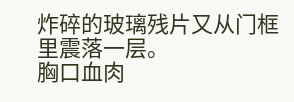炸碎的玻璃残片又从门框里震落一层。
胸口血肉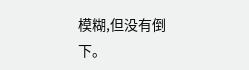模糊,但没有倒下。